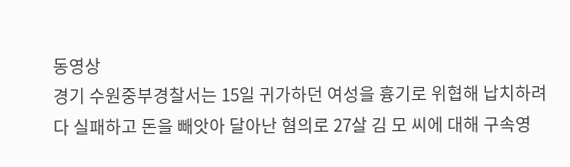동영상
경기 수원중부경찰서는 15일 귀가하던 여성을 흉기로 위협해 납치하려다 실패하고 돈을 빼앗아 달아난 혐의로 27살 김 모 씨에 대해 구속영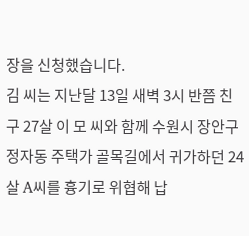장을 신청했습니다.
김 씨는 지난달 13일 새벽 3시 반쯤 친구 27살 이 모 씨와 함께 수원시 장안구 정자동 주택가 골목길에서 귀가하던 24살 A씨를 흉기로 위협해 납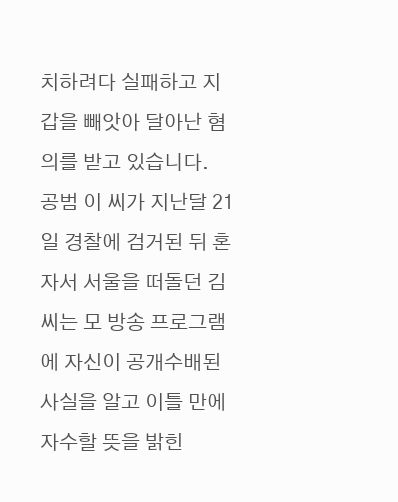치하려다 실패하고 지갑을 빼앗아 달아난 혐의를 받고 있습니다.
공범 이 씨가 지난달 21일 경찰에 검거된 뒤 혼자서 서울을 떠돌던 김 씨는 모 방송 프로그램에 자신이 공개수배된 사실을 알고 이틀 만에 자수할 뜻을 밝힌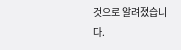것으로 알려졌습니다.